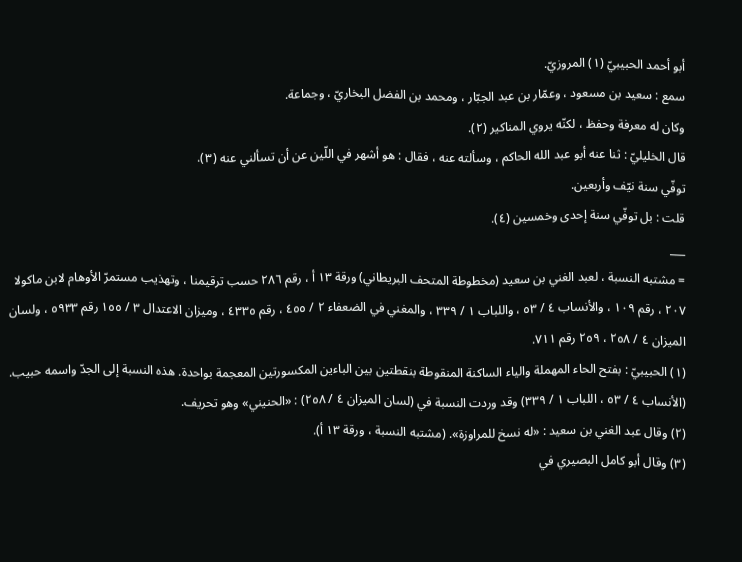أبو أحمد الحبيبيّ (١) المروزيّ.
سمع : سعيد بن مسعود ، وعمّار بن عبد الجبّار ، ومحمد بن الفضل البخاريّ ، وجماعة.
وكان له معرفة وحفظ ، لكنّه يروي المناكير (٢).
قال الخليليّ : ثنا عنه أبو عبد الله الحاكم ، وسألته عنه ، فقال : هو أشهر في اللّين عن أن تسألني عنه (٣).
توفّي سنة نيّف وأربعين.
قلت : بل توفّي سنة إحدى وخمسين (٤).
___
= مشتبه النسبة ، لعبد الغني بن سعيد (مخطوطة المتحف البريطاني) ورقة ١٣ أ ، رقم ٢٨٦ حسب ترقيمنا ، وتهذيب مستمرّ الأوهام لابن ماكولا ٢٠٧ ، رقم ١٠٩ ، والأنساب ٤ / ٥٣ ، واللباب ١ / ٣٣٩ ، والمغني في الضعفاء ٢ / ٤٥٥ ، رقم ٤٣٣٥ ، وميزان الاعتدال ٣ / ١٥٥ رقم ٥٩٣٣ ، ولسان الميزان ٤ / ٢٥٨ ، ٢٥٩ رقم ٧١١.
(١) الحبيبيّ : بفتح الحاء المهملة والياء الساكنة المنقوطة بنقطتين بين الباءين المكسورتين المعجمة بواحدة. هذه النسبة إلى الجدّ واسمه حبيب. (الأنساب ٤ / ٥٣ ، اللباب ١ / ٣٣٩) وقد وردت النسبة في (لسان الميزان ٤ / ٢٥٨) : «الحنيني» وهو تحريف.
(٢) وقال عبد الغني بن سعيد : «له نسخ للمراوزة». (مشتبه النسبة ، ورقة ١٣ أ).
(٣) وقال أبو كامل البصيري في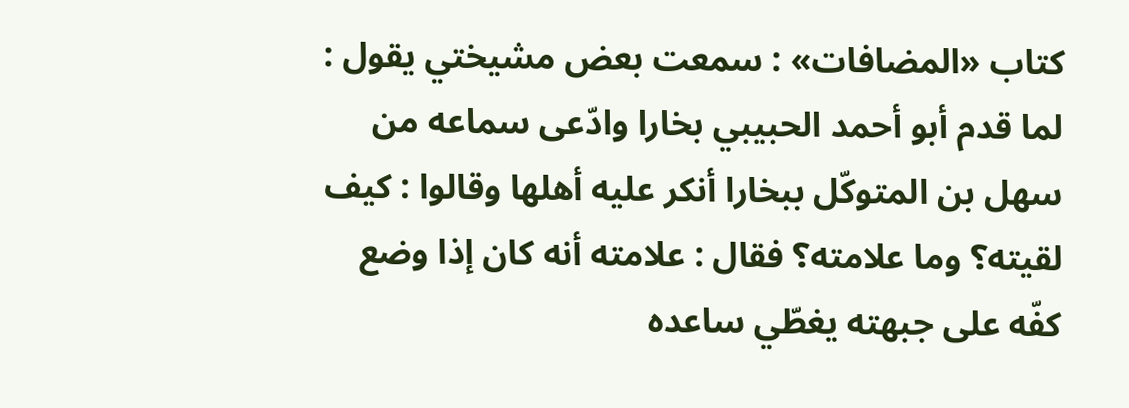كتاب «المضافات» : سمعت بعض مشيختي يقول : لما قدم أبو أحمد الحبيبي بخارا وادّعى سماعه من سهل بن المتوكّل ببخارا أنكر عليه أهلها وقالوا : كيف لقيته؟ وما علامته؟ فقال : علامته أنه كان إذا وضع كفّه على جبهته يغطّي ساعده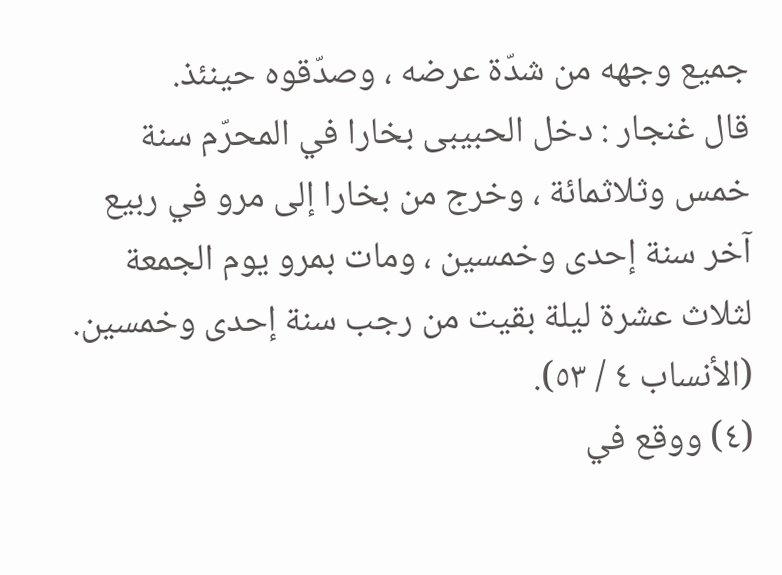جميع وجهه من شدّة عرضه ، وصدّقوه حينئذ.
قال غنجار : دخل الحبيبى بخارا في المحرّم سنة خمس وثلاثمائة ، وخرج من بخارا إلى مرو في ربيع آخر سنة إحدى وخمسين ، ومات بمرو يوم الجمعة لثلاث عشرة ليلة بقيت من رجب سنة إحدى وخمسين. (الأنساب ٤ / ٥٣).
(٤) ووقع في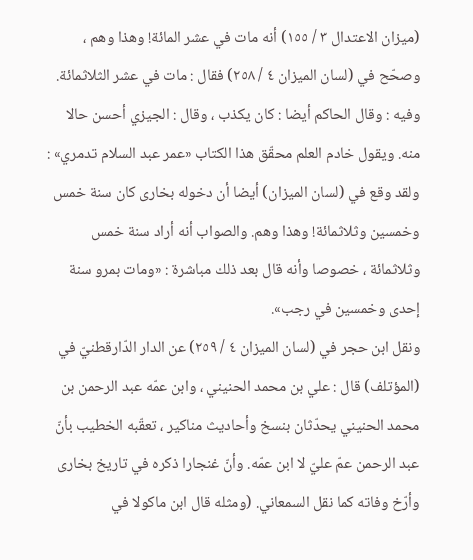(ميزان الاعتدال ٣ / ١٥٥) أنه مات في عشر المائة! وهذا وهم ، وصحّح في (لسان الميزان ٤ / ٢٥٨) فقال : مات في عشر الثلاثمائة.
وفيه : وقال الحاكم أيضا : كان يكذب ، وقال : الجيزي أحسن حالا منه. ويقول خادم العلم محقّق هذا الكتاب «عمر عبد السلام تدمري» : ولقد وقع في (لسان الميزان) أيضا أن دخوله بخارى كان سنة خمس وخمسين وثلاثمائة! وهذا وهم. والصواب أنه أراد سنة خمس وثلاثمائة ، خصوصا وأنه قال بعد ذلك مباشرة : «ومات بمرو سنة إحدى وخمسين في رجب».
ونقل ابن حجر في (لسان الميزان ٤ / ٢٥٩) عن الدار الدّارقطنيّ في (المؤتلف) قال : علي بن محمد الحنيني ، وابن عمّه عبد الرحمن بن محمد الحنيني يحدّثان بنسخ وأحاديث مناكير ، تعقّبه الخطيب بأنّ عبد الرحمن عمّ عليّ لا ابن عمّه. وأنّ غنجارا ذكره في تاريخ بخارى وأرّخ وفاته كما نقل السمعاني. (ومثله قال ابن ماكولا في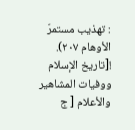: تهذيب مستمرّ الأوهام ٢٠٧).
![تاريخ الإسلام ووفيات المشاهير والأعلام [ ج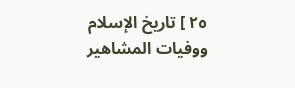٢٥ ] تاريخ الإسلام ووفيات المشاهير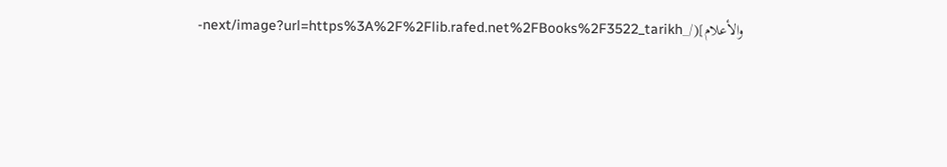والأعلام](/_next/image?url=https%3A%2F%2Flib.rafed.net%2FBooks%2F3522_tarikh-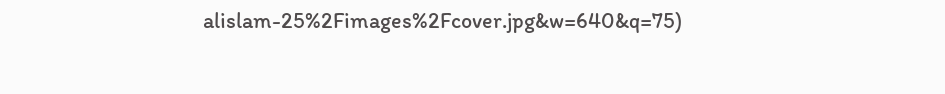alislam-25%2Fimages%2Fcover.jpg&w=640&q=75)